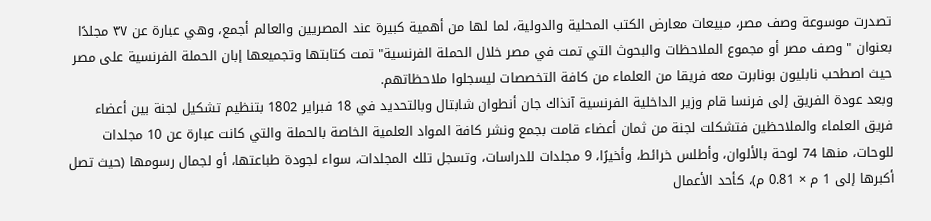تصدرت موسوعة وصف مصر، مبيعات معارض الكتب المحلية والدولية، لما لها من أهمية كبيرة عند المصريين والعالم أجمع، وهي عبارة عن ٣٧ مجلدًا بعنوان " وصف مصر أو مجموع الملاحظات والبحوث التي تمت في مصر خلال الحملة الفرنسية" تمت كتابتها وتجميعها إبان الحملة الفرنسية على مصر حيث اصطحب نابليون بونابرت معه فريقا من العلماء من كافة التخصصات ليسجلوا ملاحظاتهم.
وبعد عودة الفريق إلى فرنسا قام وزير الداخلية الفرنسية آنذاك جان أنطوان شابتال وبالتحديد في 18 فبراير 1802 بتنظيم تشكيل لجنة بين أعضاء فريق العلماء والملاحظين فتشكلت لجنة من ثمان أعضاء قامت بجمع ونشر كافة المواد العلمية الخاصة بالحملة والتي كانت عبارة عن 10 مجلدات للوحات، منها 74 لوحة بالألوان، وأطلس خرائط، وأخيرًا، 9 مجلدات للدراسات، وتسجل تلك المجلدات، سواء لجودة طباعتها، أو لجمال رسومها (حيث تصل أكبرها إلى 1 م × 0.81 م)، كأحد الأعمال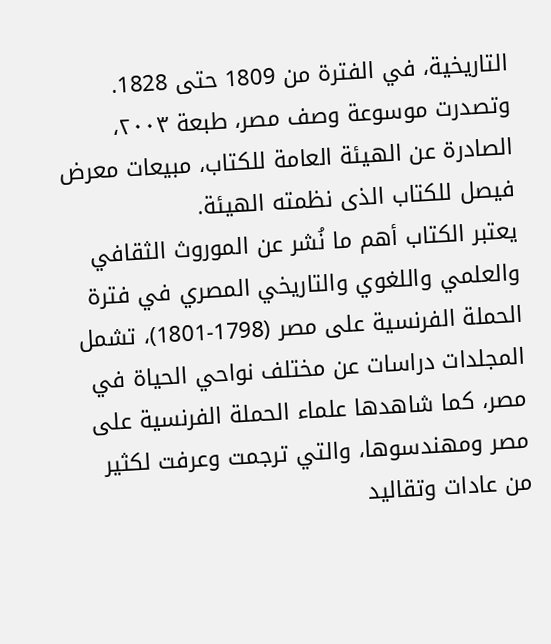التاريخية، في الفترة من 1809 حتى 1828.
وتصدرت موسوعة وصف مصر، طبعة ٢٠٠٣، الصادرة عن الهيئة العامة للكتاب، مبيعات معرض فيصل للكتاب الذى نظمته الهيئة.
يعتبر الكتاب أهم ما نُشر عن الموروث الثقافي والعلمي واللغوي والتاريخي المصري في فترة الحملة الفرنسية على مصر (1798-1801)، تشمل المجلدات دراسات عن مختلف نواحي الحياة في مصر، كما شاهدها علماء الحملة الفرنسية على مصر ومهندسوها، والتي ترجمت وعرفت لكثير من عادات وتقاليد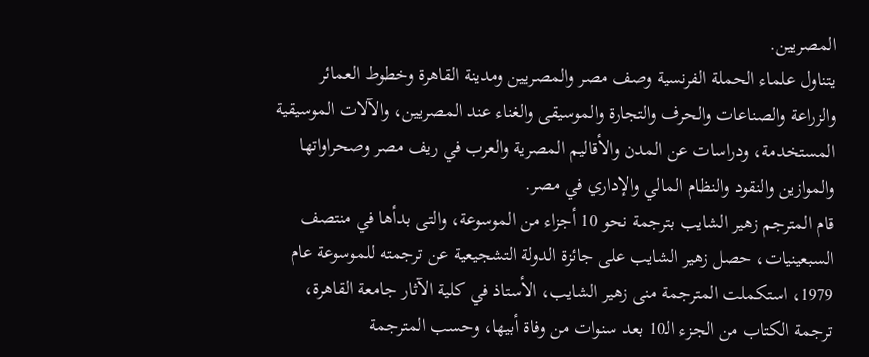المصريين.
يتناول علماء الحملة الفرنسية وصف مصر والمصريين ومدينة القاهرة وخطوط العمائر والزراعة والصناعات والحرف والتجارة والموسيقى والغناء عند المصريين، والآلات الموسيقية المستخدمة، ودراسات عن المدن والأقاليم المصرية والعرب في ريف مصر وصحراواتها والموازين والنقود والنظام المالي والإداري في مصر.
قام المترجم زهير الشايب بترجمة نحو 10 أجزاء من الموسوعة، والتى بدأها في منتصف السبعينيات، حصل زهير الشايب على جائزة الدولة التشجيعية عن ترجمته للموسوعة عام 1979، استكملت المترجمة منى زهير الشايب، الأستاذ في كلية الآثار جامعة القاهرة، ترجمة الكتاب من الجزء الـ10 بعد سنوات من وفاة أبيها، وحسب المترجمة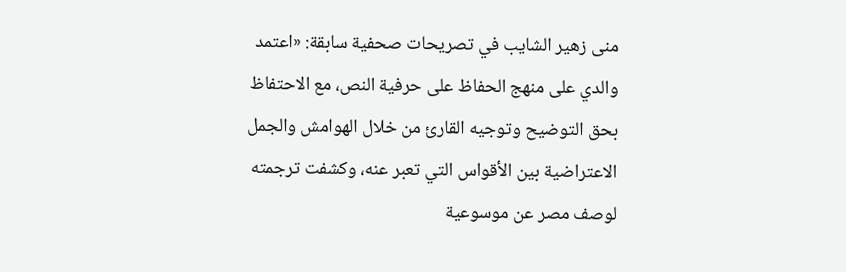منى زهير الشايب في تصريحات صحفية سابقة: «اعتمد والدي على منهج الحفاظ على حرفية النص، مع الاحتفاظ بحق التوضيح وتوجيه القارئ من خلال الهوامش والجمل الاعتراضية بين الأقواس التي تعبر عنه، وكشفت ترجمته لوصف مصر عن موسوعية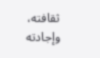ثقافته، وإجادته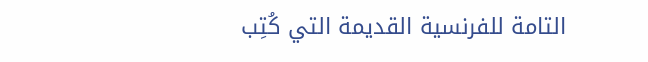التامة للفرنسية القديمة التي كُتِب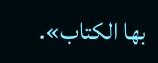بها الكتاب».